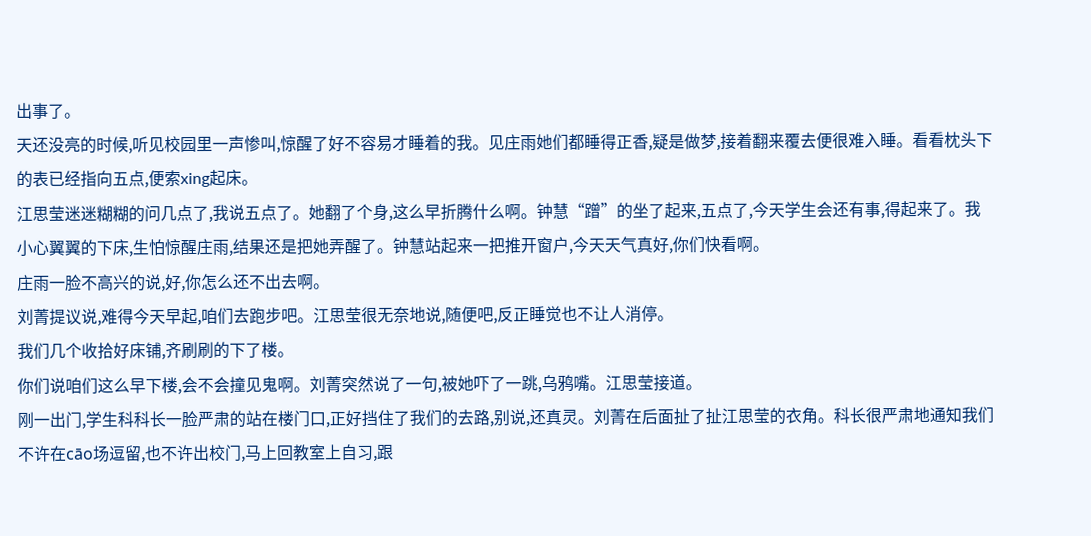出事了。
天还没亮的时候,听见校园里一声惨叫,惊醒了好不容易才睡着的我。见庄雨她们都睡得正香,疑是做梦,接着翻来覆去便很难入睡。看看枕头下的表已经指向五点,便索xing起床。
江思莹迷迷糊糊的问几点了,我说五点了。她翻了个身,这么早折腾什么啊。钟慧“蹭”的坐了起来,五点了,今天学生会还有事,得起来了。我小心翼翼的下床,生怕惊醒庄雨,结果还是把她弄醒了。钟慧站起来一把推开窗户,今天天气真好,你们快看啊。
庄雨一脸不高兴的说,好,你怎么还不出去啊。
刘菁提议说,难得今天早起,咱们去跑步吧。江思莹很无奈地说,随便吧,反正睡觉也不让人消停。
我们几个收拾好床铺,齐刷刷的下了楼。
你们说咱们这么早下楼,会不会撞见鬼啊。刘菁突然说了一句,被她吓了一跳,乌鸦嘴。江思莹接道。
刚一出门,学生科科长一脸严肃的站在楼门口,正好挡住了我们的去路,别说,还真灵。刘菁在后面扯了扯江思莹的衣角。科长很严肃地通知我们不许在cāo场逗留,也不许出校门,马上回教室上自习,跟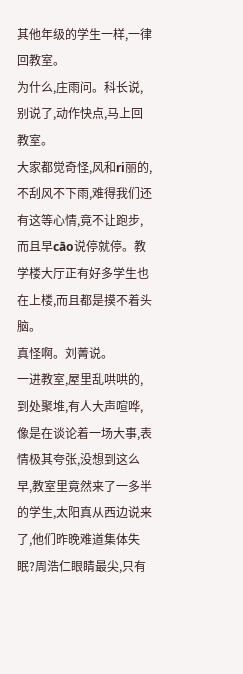其他年级的学生一样,一律回教室。
为什么,庄雨问。科长说,别说了,动作快点,马上回教室。
大家都觉奇怪,风和ri丽的,不刮风不下雨,难得我们还有这等心情,竟不让跑步,而且早cāo说停就停。教学楼大厅正有好多学生也在上楼,而且都是摸不着头脑。
真怪啊。刘菁说。
一进教室,屋里乱哄哄的,到处聚堆,有人大声喧哗,像是在谈论着一场大事,表情极其夸张,没想到这么早,教室里竟然来了一多半的学生,太阳真从西边说来了,他们昨晚难道集体失眠?周浩仁眼睛最尖,只有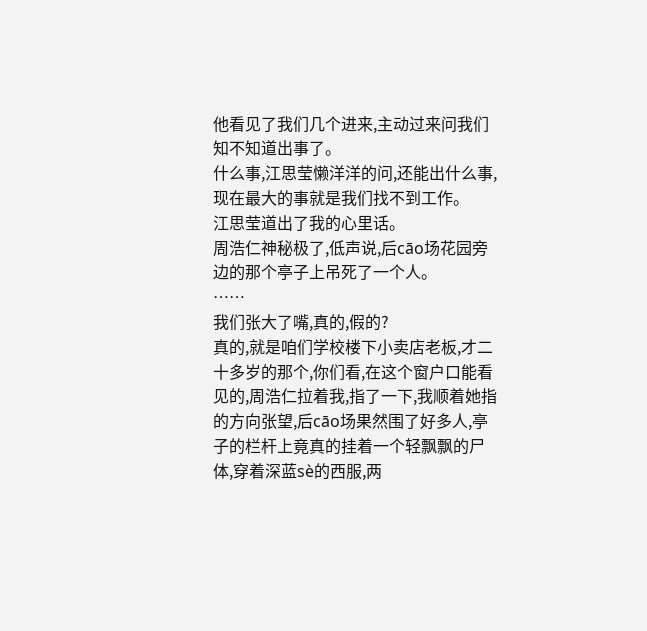他看见了我们几个进来,主动过来问我们知不知道出事了。
什么事,江思莹懒洋洋的问,还能出什么事,现在最大的事就是我们找不到工作。
江思莹道出了我的心里话。
周浩仁神秘极了,低声说,后cāo场花园旁边的那个亭子上吊死了一个人。
……
我们张大了嘴,真的,假的?
真的,就是咱们学校楼下小卖店老板,才二十多岁的那个,你们看,在这个窗户口能看见的,周浩仁拉着我,指了一下,我顺着她指的方向张望,后cāo场果然围了好多人,亭子的栏杆上竟真的挂着一个轻飘飘的尸体,穿着深蓝sè的西服,两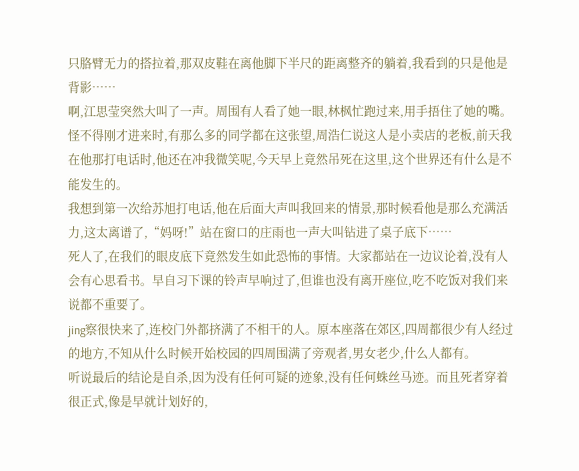只胳臂无力的搭拉着,那双皮鞋在离他脚下半尺的距离整齐的躺着,我看到的只是他是背影……
啊,江思莹突然大叫了一声。周围有人看了她一眼,林枫忙跑过来,用手捂住了她的嘴。
怪不得刚才进来时,有那么多的同学都在这张望,周浩仁说这人是小卖店的老板,前天我在他那打电话时,他还在冲我微笑呢,今天早上竟然吊死在这里,这个世界还有什么是不能发生的。
我想到第一次给苏旭打电话,他在后面大声叫我回来的情景,那时候看他是那么充满活力,这太离谱了,“妈呀!”站在窗口的庄雨也一声大叫钻进了桌子底下……
死人了,在我们的眼皮底下竟然发生如此恐怖的事情。大家都站在一边议论着,没有人会有心思看书。早自习下课的铃声早响过了,但谁也没有离开座位,吃不吃饭对我们来说都不重要了。
jing察很快来了,连校门外都挤满了不相干的人。原本座落在郊区,四周都很少有人经过的地方,不知从什么时候开始校园的四周围满了旁观者,男女老少,什么人都有。
听说最后的结论是自杀,因为没有任何可疑的迹象,没有任何蛛丝马迹。而且死者穿着很正式,像是早就计划好的,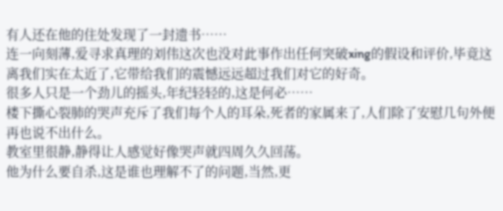有人还在他的住处发现了一封遗书……
连一向刻薄,爱寻求真理的刘伟这次也没对此事作出任何突破xing的假设和评价,毕竟这离我们实在太近了,它带给我们的震憾远远超过我们对它的好奇。
很多人只是一个劲儿的摇头,年纪轻轻的,这是何必……
楼下撕心裂肺的哭声充斥了我们每个人的耳朵,死者的家属来了,人们除了安慰几句外便再也说不出什么。
教室里很静,静得让人感觉好像哭声就四周久久回荡。
他为什么要自杀,这是谁也理解不了的问题,当然,更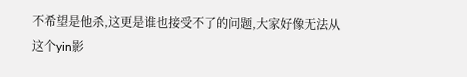不希望是他杀,这更是谁也接受不了的问题,大家好像无法从这个yin影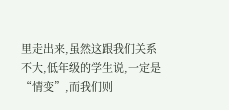里走出来,虽然这跟我们关系不大,低年级的学生说,一定是“情变”,而我们则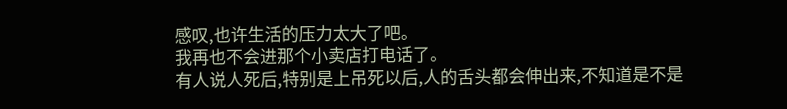感叹,也许生活的压力太大了吧。
我再也不会进那个小卖店打电话了。
有人说人死后,特别是上吊死以后,人的舌头都会伸出来,不知道是不是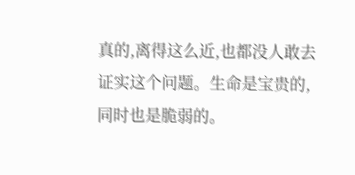真的,离得这么近,也都没人敢去证实这个问题。生命是宝贵的,同时也是脆弱的。